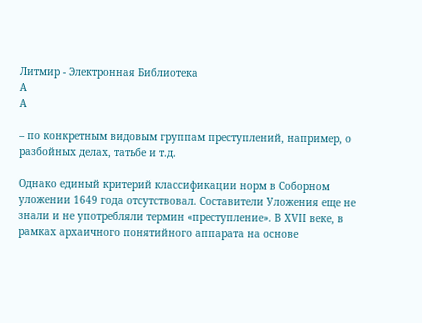Литмир - Электронная Библиотека
A
A

– по конкретным видовым группам преступлений, например, о разбойных делах, татьбе и т.д.

Однако единый критерий классификации норм в Соборном уложении 1649 года отсутствовал. Составители Уложения еще не знали и не употребляли термин «преступление». В XVII веке, в рамках архаичного понятийного аппарата на основе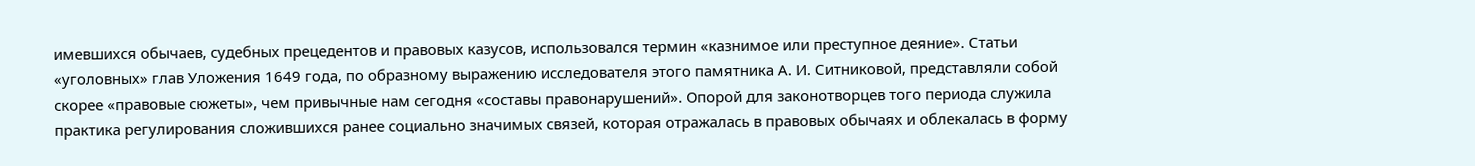имевшихся обычаев, судебных прецедентов и правовых казусов, использовался термин «казнимое или преступное деяние». Статьи «уголовных» глав Уложения 1649 года, по образному выражению исследователя этого памятника А. И. Ситниковой, представляли собой скорее «правовые сюжеты», чем привычные нам сегодня «составы правонарушений». Опорой для законотворцев того периода служила практика регулирования сложившихся ранее социально значимых связей, которая отражалась в правовых обычаях и облекалась в форму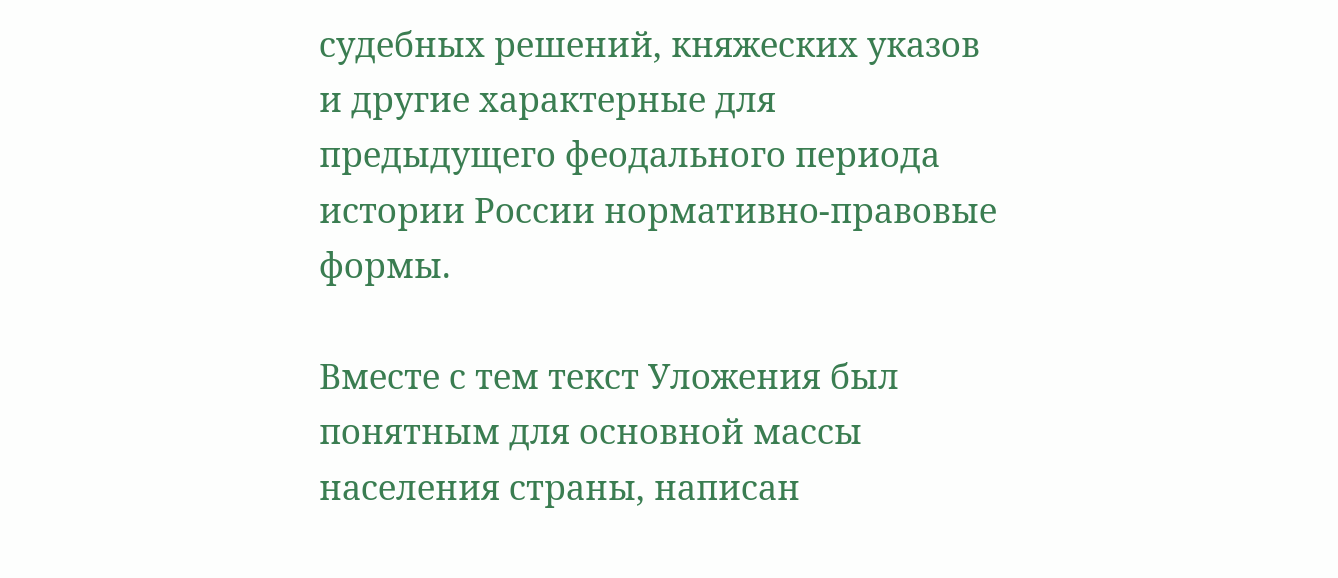судебных решений, княжеских указов и другие характерные для предыдущего феодального периода истории России нормативно-правовые формы.

Вместе с тем текст Уложения был понятным для основной массы населения страны, написан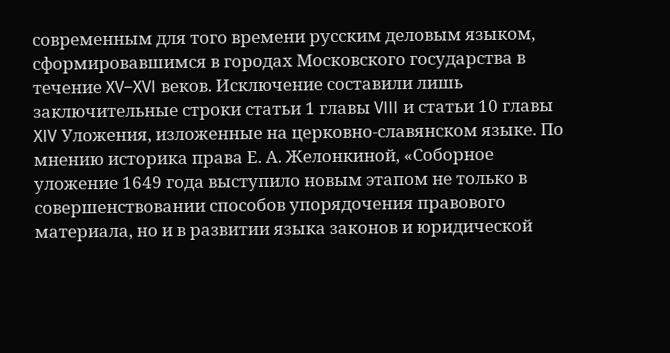современным для того времени русским деловым языком, сформировавшимся в городах Московского государства в течение XV–XVI веков. Исключение составили лишь заключительные строки статьи 1 главы VIII и статьи 10 главы XIV Уложения, изложенные на церковно-славянском языке. По мнению историка права Е. А. Желонкиной, «Соборное уложение 1649 года выступило новым этапом не только в совершенствовании способов упорядочения правового материала, но и в развитии языка законов и юридической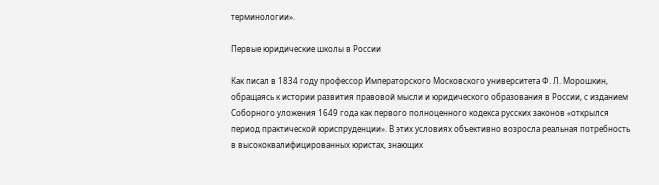терминологии».

Первые юридические школы в России

Как писал в 1834 году профессор Императорского Московского университета Ф. Л. Морошкин, обращаясь к истории развития правовой мысли и юридического образования в России, с изданием Соборного уложения 1649 года как первого полноценного кодекса русских законов «открылся период практической юриспруденции». В этих условиях объективно возросла реальная потребность в высококвалифицированных юристах, знающих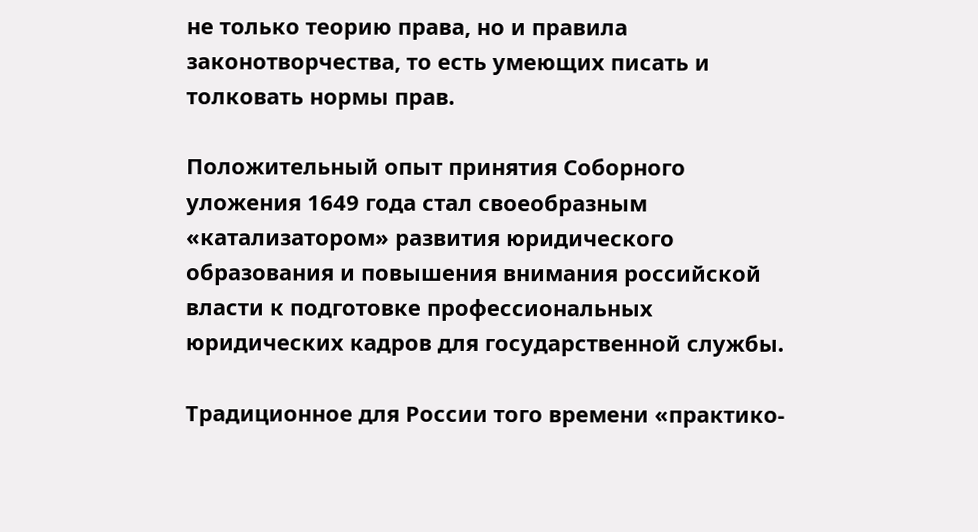не только теорию права, но и правила законотворчества, то есть умеющих писать и толковать нормы прав.

Положительный опыт принятия Соборного уложения 1649 года стал своеобразным «катализатором» развития юридического образования и повышения внимания российской власти к подготовке профессиональных юридических кадров для государственной службы.

Традиционное для России того времени «практико-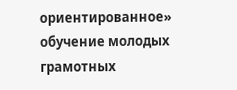ориентированное» обучение молодых грамотных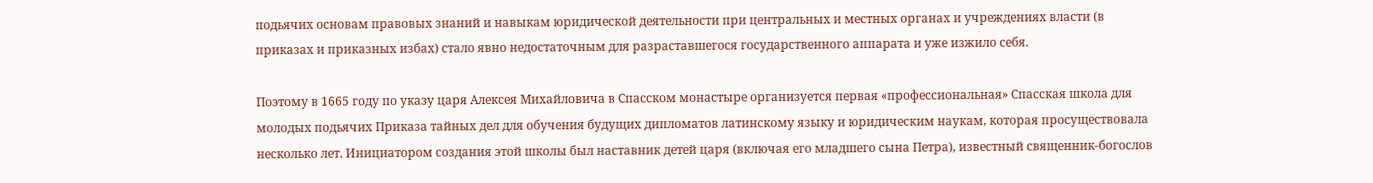подьячих основам правовых знаний и навыкам юридической деятельности при центральных и местных органах и учреждениях власти (в приказах и приказных избах) стало явно недостаточным для разраставшегося государственного аппарата и уже изжило себя.

Поэтому в 1665 году по указу царя Алексея Михайловича в Спасском монастыре организуется первая «профессиональная» Спасская школа для молодых подьячих Приказа тайных дел для обучения будущих дипломатов латинскому языку и юридическим наукам, которая просуществовала несколько лет. Инициатором создания этой школы был наставник детей царя (включая его младшего сына Петра), известный священник-богослов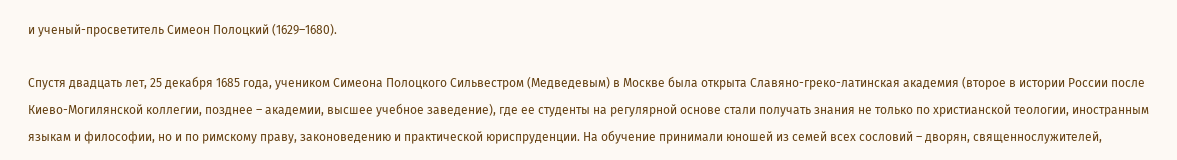и ученый-просветитель Симеон Полоцкий (1629–1680).

Спустя двадцать лет, 25 декабря 1685 года, учеником Симеона Полоцкого Сильвестром (Медведевым) в Москве была открыта Славяно-греко-латинская академия (второе в истории России после Киево-Могилянской коллегии, позднее – академии, высшее учебное заведение), где ее студенты на регулярной основе стали получать знания не только по христианской теологии, иностранным языкам и философии, но и по римскому праву, законоведению и практической юриспруденции. На обучение принимали юношей из семей всех сословий – дворян, священнослужителей,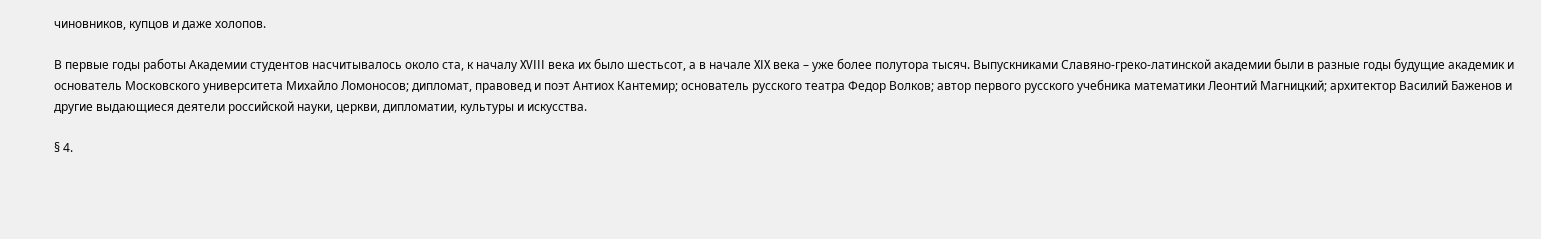чиновников, купцов и даже холопов.

В первые годы работы Академии студентов насчитывалось около ста, к началу XVIII века их было шестьсот, а в начале XIX века – уже более полутора тысяч. Выпускниками Славяно-греко-латинской академии были в разные годы будущие академик и основатель Московского университета Михайло Ломоносов; дипломат, правовед и поэт Антиох Кантемир; основатель русского театра Федор Волков; автор первого русского учебника математики Леонтий Магницкий; архитектор Василий Баженов и другие выдающиеся деятели российской науки, церкви, дипломатии, культуры и искусства.

§ 4.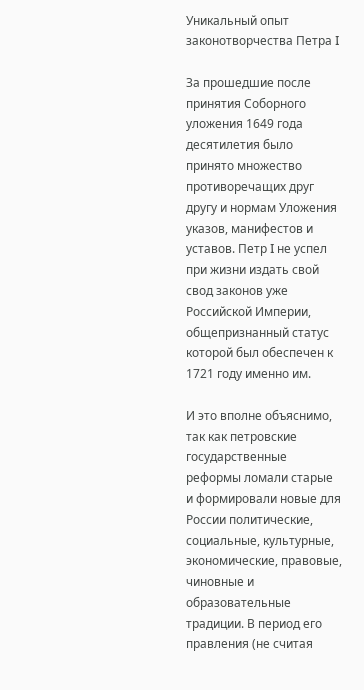Уникальный опыт законотворчества Петра I

За прошедшие после принятия Соборного уложения 1649 года десятилетия было принято множество противоречащих друг другу и нормам Уложения указов, манифестов и уставов. Петр I не успел при жизни издать свой свод законов уже Российской Империи, общепризнанный статус которой был обеспечен к 1721 году именно им.

И это вполне объяснимо, так как петровские государственные реформы ломали старые и формировали новые для России политические, социальные, культурные, экономические, правовые, чиновные и образовательные традиции. В период его правления (не считая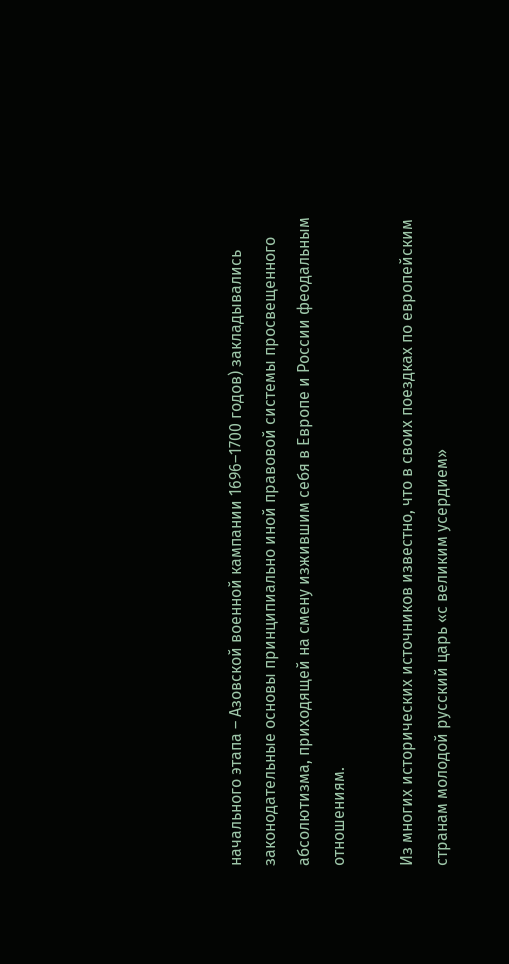начального этапа – Азовской военной кампании 1696–1700 годов) закладывались законодательные основы принципиально иной правовой системы просвещенного абсолютизма, приходящей на смену изжившим себя в Европе и России феодальным отношениям.

Из многих исторических источников известно, что в своих поездках по европейским странам молодой русский царь «с великим усердием»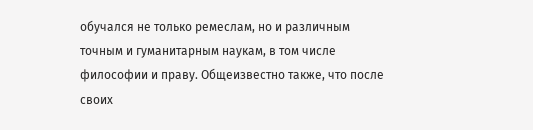обучался не только ремеслам, но и различным точным и гуманитарным наукам, в том числе философии и праву. Общеизвестно также, что после своих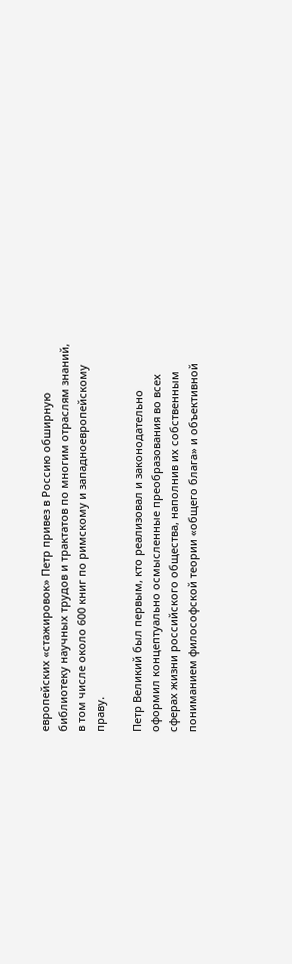европейских «стажировок» Петр привез в Россию обширную библиотеку научных трудов и трактатов по многим отраслям знаний, в том числе около 600 книг по римскому и западноевропейскому праву.

Петр Великий был первым, кто реализовал и законодательно оформил концептуально осмысленные преобразования во всех сферах жизни российского общества, наполнив их собственным пониманием философской теории «общего блага» и объективной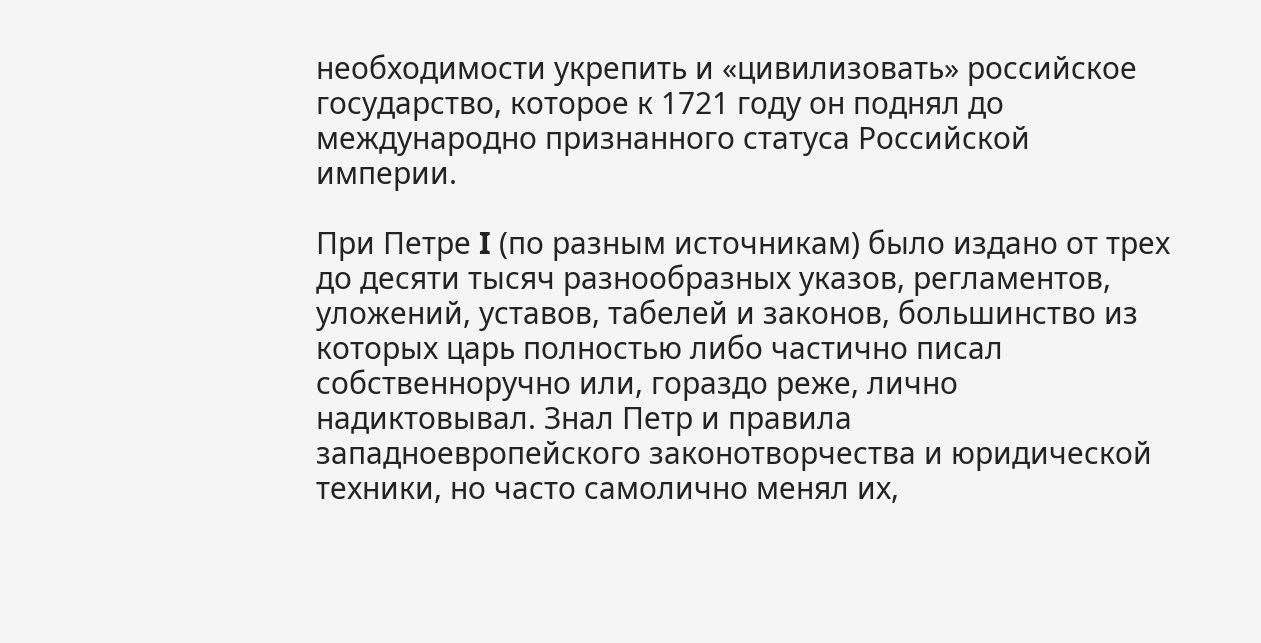необходимости укрепить и «цивилизовать» российское государство, которое к 1721 году он поднял до международно признанного статуса Российской империи.

При Петре I (по разным источникам) было издано от трех до десяти тысяч разнообразных указов, регламентов, уложений, уставов, табелей и законов, большинство из которых царь полностью либо частично писал собственноручно или, гораздо реже, лично надиктовывал. Знал Петр и правила западноевропейского законотворчества и юридической техники, но часто самолично менял их,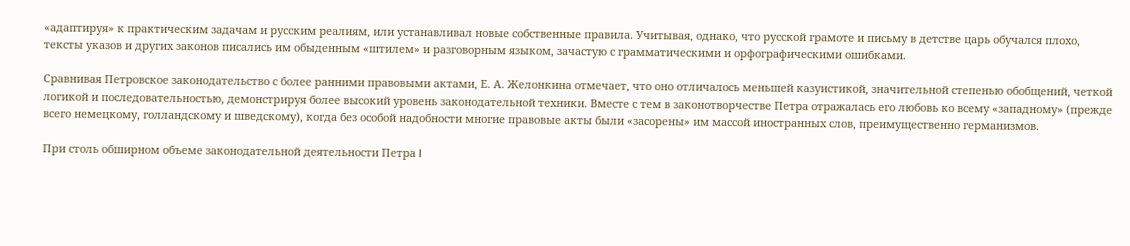«адаптируя» к практическим задачам и русским реалиям, или устанавливал новые собственные правила. Учитывая, однако, что русской грамоте и письму в детстве царь обучался плохо, тексты указов и других законов писались им обыденным «штилем» и разговорным языком, зачастую с грамматическими и орфографическими ошибками.

Сравнивая Петровское законодательство с более ранними правовыми актами, Е. А. Желонкина отмечает, что оно отличалось меньшей казуистикой, значительной степенью обобщений, четкой логикой и последовательностью, демонстрируя более высокий уровень законодательной техники. Вместе с тем в законотворчестве Петра отражалась его любовь ко всему «западному» (прежде всего немецкому, голландскому и шведскому), когда без особой надобности многие правовые акты были «засорены» им массой иностранных слов, преимущественно германизмов.

При столь обширном объеме законодательной деятельности Петра I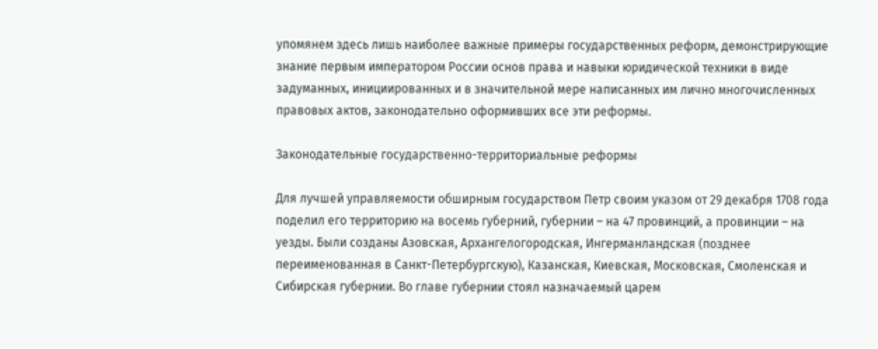упомянем здесь лишь наиболее важные примеры государственных реформ, демонстрирующие знание первым императором России основ права и навыки юридической техники в виде задуманных, инициированных и в значительной мере написанных им лично многочисленных правовых актов, законодательно оформивших все эти реформы.

Законодательные государственно-территориальные реформы

Для лучшей управляемости обширным государством Петр своим указом от 29 декабря 1708 года поделил его территорию на восемь губерний, губернии – на 47 провинций, а провинции – на уезды. Были созданы Азовская, Архангелогородская, Ингерманландская (позднее переименованная в Санкт-Петербургскую), Казанская, Киевская, Московская, Смоленская и Сибирская губернии. Во главе губернии стоял назначаемый царем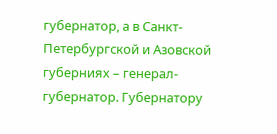губернатор, а в Санкт-Петербургской и Азовской губерниях – генерал-губернатор. Губернатору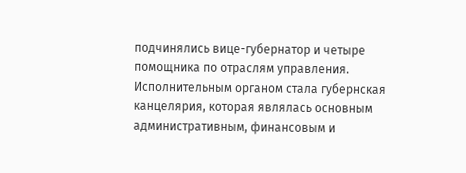подчинялись вице-губернатор и четыре помощника по отраслям управления. Исполнительным органом стала губернская канцелярия, которая являлась основным административным, финансовым и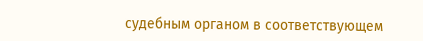судебным органом в соответствующем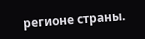регионе страны.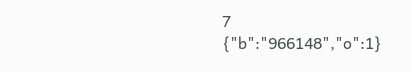7
{"b":"966148","o":1}